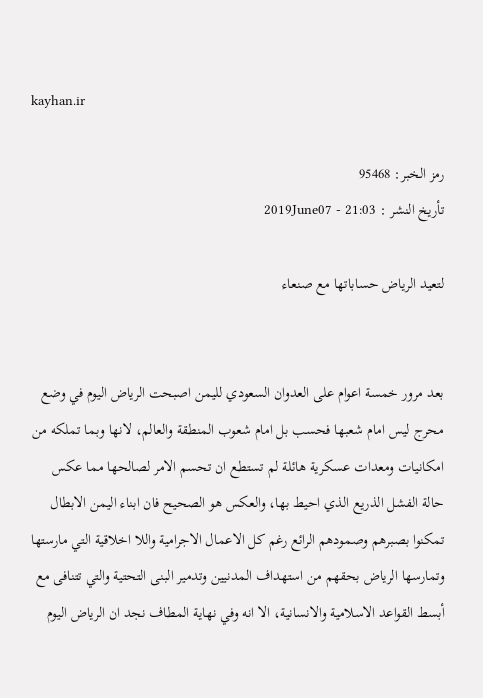kayhan.ir

رمز الخبر: 95468
تأريخ النشر : 2019June07 - 21:03

لتعيد الرياض حساباتها مع صنعاء


بعد مرور خمسة اعوام على العدوان السعودي لليمن اصبحت الرياض اليوم في وضع محرج ليس امام شعبها فحسب بل امام شعوب المنطقة والعالم، لانها وبما تملكه من امكانيات ومعدات عسكرية هائلة لم تستطع ان تحسم الامر لصالحها مما عكس حالة الفشل الذريع الذي احيط بها، والعكس هو الصحيح فان ابناء اليمن الابطال تمكنوا بصبرهم وصمودهم الرائع رغم كل الاعمال الاجرامية واللا اخلاقية التي مارستها وتمارسها الرياض بحقهم من استهداف المدنيين وتدمير البنى التحتية والتي تتنافى مع أبسط القواعد الاسلامية والانسانية، الا انه وفي نهاية المطاف نجد ان الرياض اليوم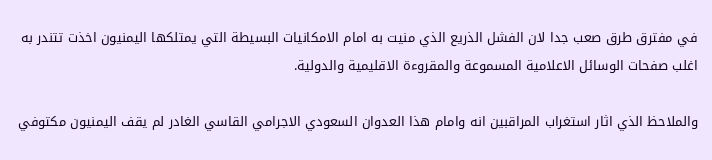في مفترق طرق صعب جدا لان الفشل الذريع الذي منيت به امام الامكانيات البسيطة التي يمتلكها اليمنيون اخذت تتندر به اغلب صفحات الوسائل الاعلامية المسموعة والمقروءة الاقليمية والدولية.

والملاحظ الذي اثار استغراب المراقبين انه وامام هذا العدوان السعودي الاجرامي القاسي الغادر لم يقف اليمنيون مكتوفي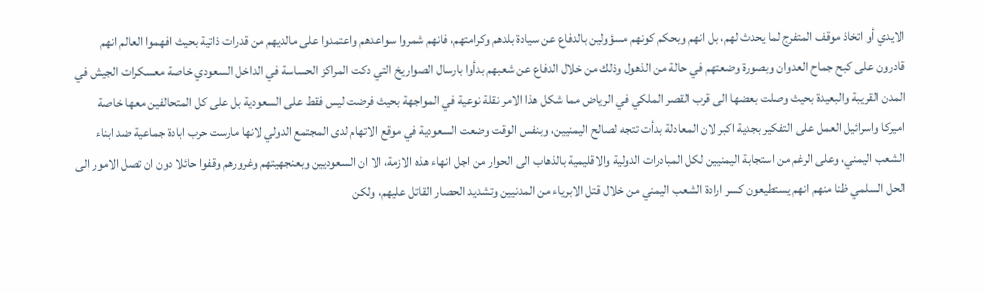الايدي أو اتخاذ موقف المتفرج لما يحدث لهم، بل انهم وبحكم كونهم مسؤولين بالدفاع عن سيادة بلدهم وكرامتهم، فانهم شمروا سواعدهم واعتمدوا على مالديهم من قدرات ذاتية بحيث افهموا العالم انهم قادرون على كبح جماح العدوان وبصورة وضعتهم في حالة من الذهول وذلك من خلال الدفاع عن شعبهم بدأوا بارسال الصواريخ التي دكت المراكز الحساسة في الداخل السعودي خاصة معسكرات الجيش في المدن القريبة والبعيدة بحيث وصلت بعضها الى قرب القصر الملكي في الرياض مما شكل هذا الامر نقلة نوعية في المواجهة بحيث فرضت ليس فقط على السعودية بل على كل المتحالفين معها خاصة اميركا واسرائيل العمل على التفكير بجدية اكبر لان المعادلة بدأت تتجه لصالح اليمنيين، وبنفس الوقت وضعت السعودية في موقع الاتهام لدى المجتمع الدولي لانها مارست حرب ابادة جماعية ضد ابناء الشعب اليمني، وعلى الرغم من استجابة اليمنيين لكل المبادرات الدولية والاقليمية بالذهاب الى الحوار من اجل انهاء هذه الازمة، الا ان السعوديين وبعنجهيتهم وغرورهم وقفوا حائلا دون ان تصل الامور الى الحل السلمي ظنا منهم انهم يستطيعون كسر ارادة الشعب اليمني من خلال قتل الابرياء من المدنيين وتشديد الحصار القاتل عليهم، ولكن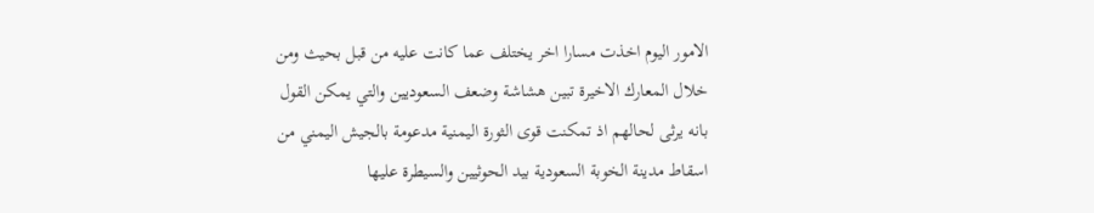الامور اليوم اخذت مسارا اخر يختلف عما كانت عليه من قبل بحيث ومن خلال المعارك الاخيرة تبين هشاشة وضعف السعوديين والتي يمكن القول بانه يرثى لحالهم اذ تمكنت قوى الثورة اليمنية مدعومة بالجيش اليمني من اسقاط مدينة الخوبة السعودية بيد الحوثيين والسيطرة عليها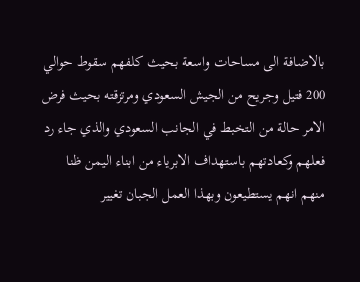بالاضافة الى مساحات واسعة بحيث كلفهم سقوط حوالي 200 فتيل وجريح من الجيش السعودي ومرتزقته بحيث فرض الامر حالة من التخبط في الجانب السعودي والذي جاء رد فعلهم وكعادتهم باستهداف الابرياء من ابناء اليمن ظنا منهم انهم يستطيعون وبهذا العمل الجبان تغيير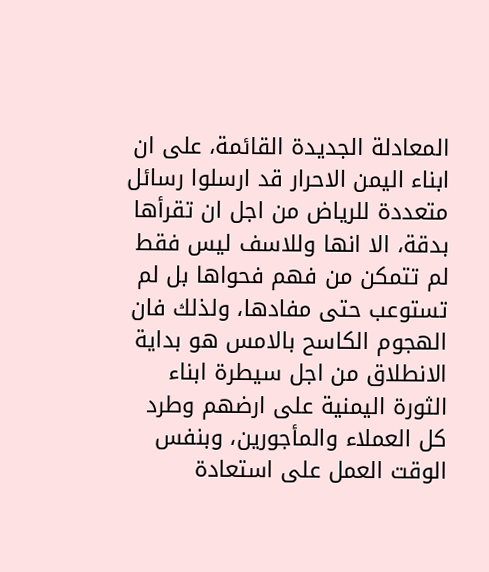المعادلة الجديدة القائمة، على ان ابناء اليمن الاحرار قد ارسلوا رسائل متعددة للرياض من اجل ان تقرأها بدقة، الا انها وللاسف ليس فقط لم تتمكن من فهم فحواها بل لم تستوعب حتى مفادها، ولذلك فان الهجوم الكاسح بالامس هو بداية الانطلاق من اجل سيطرة ابناء الثورة اليمنية على ارضهم وطرد كل العملاء والمأجورين، وبنفس الوقت العمل على استعادة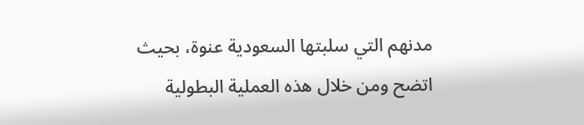مدنهم التي سلبتها السعودية عنوة، بحيث اتضح ومن خلال هذه العملية البطولية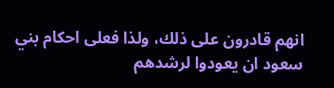انهم قادرون على ذلك، ولذا فعلى احكام بني سعود ان يعودوا لرشدهم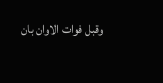وقبل فوات الاوان بان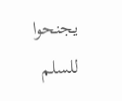يجنحوا للسلم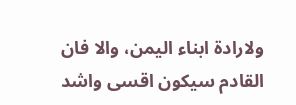ولارادة ابناء اليمن، والا فان القادم سيكون اقسى واشد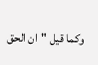وكما قيل "ان الحق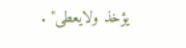يؤخذ ولايعطى" .